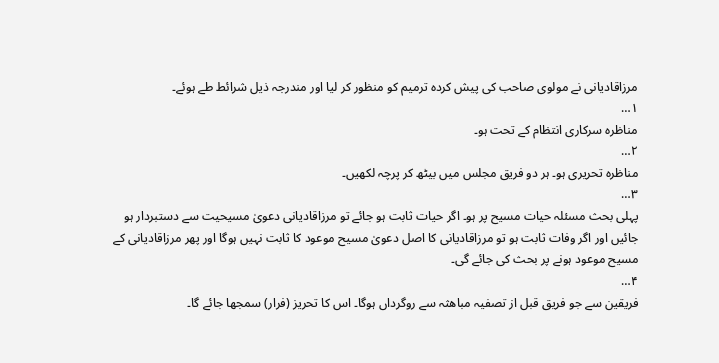مرزاقادیانی نے مولوی صاحب کی پیش کردہ ترمیم کو منظور کر لیا اور مندرجہ ذیل شرائط طے ہوئے۔
۱…
مناظرہ سرکاری انتظام کے تحت ہو۔
۲…
مناظرہ تحریری ہو۔ ہر دو فریق مجلس میں بیٹھ کر پرچہ لکھیں۔
۳…
پہلی بحث مسئلہ حیات مسیح پر ہو۔ اگر حیات ثابت ہو جائے تو مرزاقادیانی دعویٰ مسیحیت سے دستبردار ہو جائیں اور اگر وفات ثابت ہو تو مرزاقادیانی کا اصل دعویٰ مسیح موعود کا ثابت نہیں ہوگا اور پھر مرزاقادیانی کے مسیح موعود ہونے پر بحث کی جائے گی۔
۴…
فریقین سے جو فریق قبل از تصفیہ مباھثہ سے روگرداں ہوگا۔ اس کا تحریز (فرار) سمجھا جائے گا۔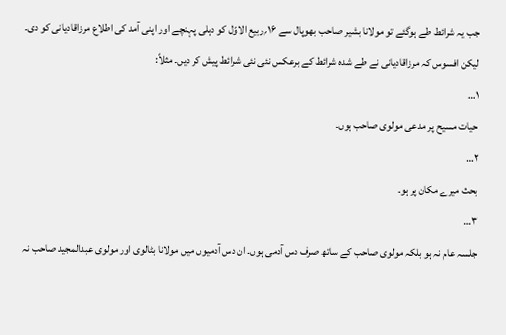جب یہ شرائط طے ہوگئے تو مولانا بشیر صاحب بھوپال سے ۱۶؍ربیع الاوّل کو دہلی پہنچے اور اپنی آمد کی اطلاع مرزاقادیانی کو دی۔ لیکن افسوس کہ مرزاقادیانی نے طے شدہ شرائط کے برعکس نئی نئی شرائط پیش کر دیں۔ مثلاً:
۱…
حیات مسیح پر مدعی مولوی صاحب ہوں۔
۲…
بحث میرے مکان پر ہو۔
۳…
جلسہ عام نہ ہو بلکہ مولوی صاحب کے ساتھ صرف دس آدمی ہوں۔ ان دس آدمیوں میں مولانا بٹالوی اور مولوی عبدالمجید صاحب نہ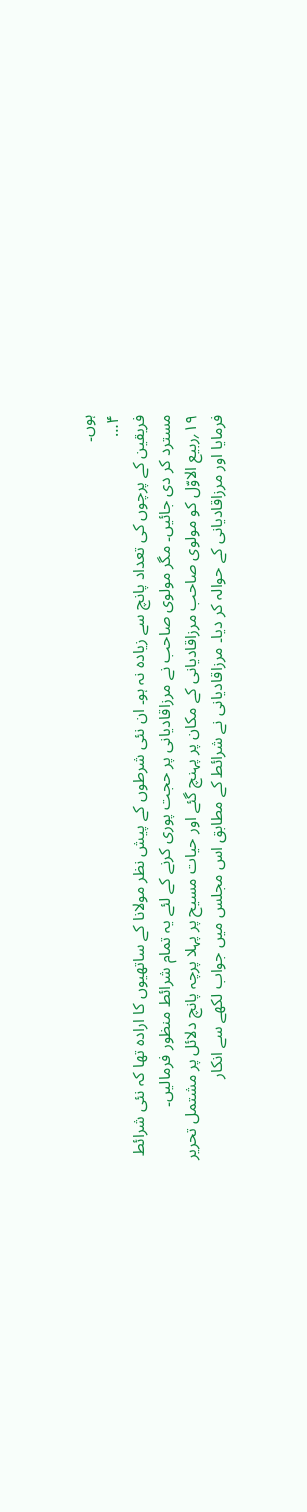ہوں۔
۴…
فریقین کے پرچوں کی تعداد پانچ سے زیادہ نہ ہو۔ ان نئی شرطوں کے پیش نظر مولانا کے ساتھیوں کا ارادہ تھا کہ نئی شرائط مسترد کر دی جائیں۔ مگر مولوی صاحب نے مرزاقادیانی پر حجت پوری کرنے کے لئے یہ تمام شرائط منظور فرمالیں۔
۱۹؍ربیع الاوّل کو مولوی صاحب مرزاقادیانی کے مکان پر پہنچ گئے اور حیات مسیح پر پہلا پرچہ پانچ دلائل پر مشتمل تحریر فرمایا اور مرزاقادیانی کے حوالہ کر دیا۔ مرزاقادیانی نے شرائط کے مطابق اس مجلس میں جواب لکھے سے انکار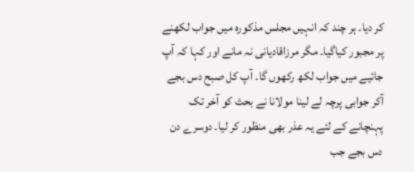کر دیا۔ ہر چند کہ انہیں مجلس مذکورہ میں جواب لکھنے پر مجبور کیاگیا۔ مگر مرزاقادیانی نہ مانے اور کہا کہ آپ جائیے میں جواب لکھ رکھوں گا۔ آپ کل صبح دس بجے آکر جوابی پرچہ لے لینا مولانا نے بحث کو آخر تک پہنچانے کے لئے یہ عذر بھی منظور کر لیا۔ دوسرے دن دس بجے جب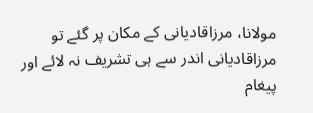مولانا، مرزاقادیانی کے مکان پر گئے تو مرزاقادیانی اندر سے ہی تشریف نہ لائے اور پیغام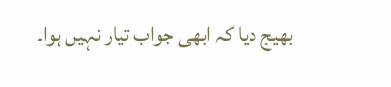بھیج دیا کہ ابھی جواب تیار نہیں ہوا۔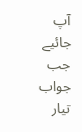آپ جائیے جب جواب تیار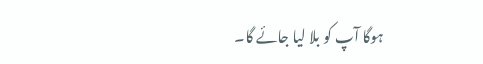ہوگا آپ کو بلا لیا جائے گا۔